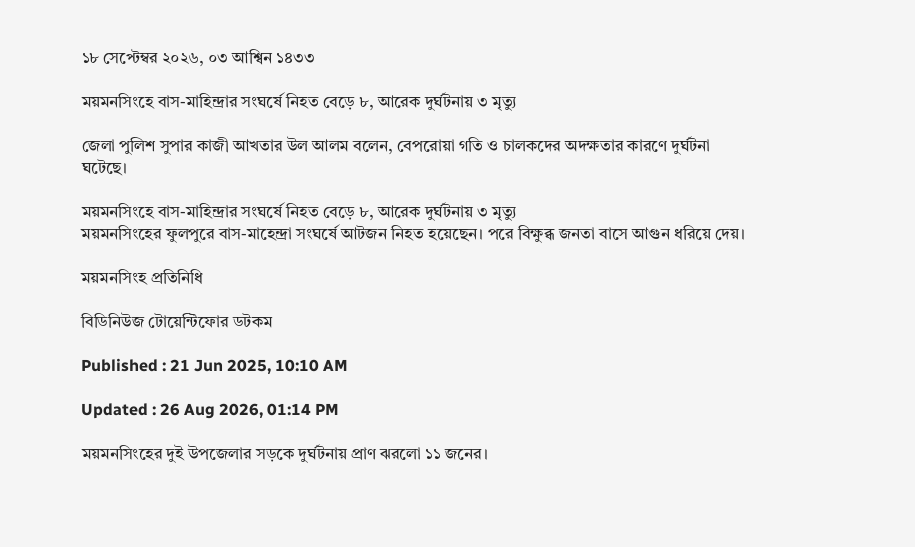১৮ সেপ্টেম্বর ২০২৬, ০৩ আশ্বিন ১৪৩৩

ময়মনসিংহে বাস-মাহিন্দ্রার সংঘর্ষে নিহত বেড়ে ৮, আরেক দুর্ঘটনায় ৩ মৃত্যু

জেলা পুলিশ সুপার কাজী আখতার উল আলম বলেন, বেপরোয়া গতি ও চালকদের অদক্ষতার কারণে দুর্ঘটনা ঘটেছে।

ময়মনসিংহে বাস-মাহিন্দ্রার সংঘর্ষে নিহত বেড়ে ৮, আরেক দুর্ঘটনায় ৩ মৃত্যু
ময়মনসিংহের ফুলপুরে বাস-মাহেন্দ্রা সংঘর্ষে আটজন নিহত হয়েছেন। পরে বিক্ষুব্ধ জনতা বাসে আগুন ধরিয়ে দেয়।

ময়মনসিংহ প্রতিনিধি

বিডিনিউজ টোয়েন্টিফোর ডটকম

Published : 21 Jun 2025, 10:10 AM

Updated : 26 Aug 2026, 01:14 PM

ময়মনসিংহের দুই উপজেলার সড়কে দুর্ঘটনায় প্রাণ ঝরলো ১১ জনের।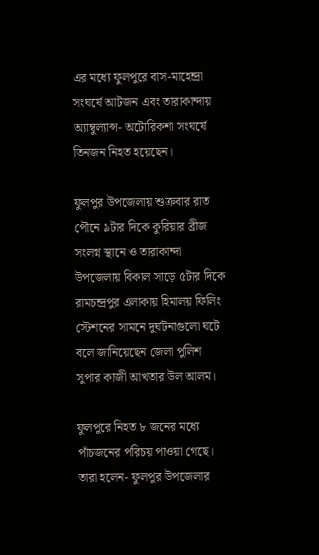এর মধ্যে ফুলপুরে বাস-মাহেন্দ্রা সংঘর্ষে আটজন এবং তারাকান্দায় অ্যাম্বুল্যান্স- অটোরিকশা সংঘর্ষে তিনজন নিহত হয়েছেন।

ফুলপুর উপজেলায় শুক্রবার রাত পৌনে ৯টার দিকে কুরিয়ার ব্রীজ সংলগ্ন স্থানে ও তারাকান্দা উপজেলায় বিকাল সাড়ে ৫টার দিকে রামচন্দ্রপুর এলাকায় হিমালয় ফিলিং স্টেশনের সামনে দুর্ঘটনাগুলো ঘটে বলে জানিয়েছেন জেলা পুলিশ সুপার কাজী আখতার উল আলম।

ফুলপুরে নিহত ৮ জনের মধ্যে পাঁচজনের পরিচয় পাওয়া গেছে। তারা হলেন- ফুলপুর উপজেলার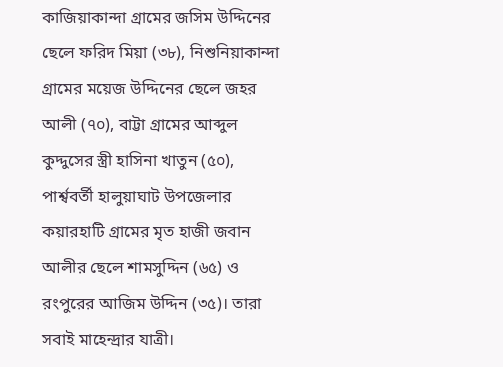কাজিয়াকান্দা গ্রামের জসিম উদ্দিনের ছেলে ফরিদ মিয়া (৩৮), নিশুনিয়াকান্দা গ্রামের ময়েজ উদ্দিনের ছেলে জহর আলী (৭০), বাট্টা গ্রামের আব্দুল কুদ্দুসের স্ত্রী হাসিনা খাতুন (৫০), পার্শ্ববর্তী হালুয়াঘাট উপজেলার কয়ারহাটি গ্রামের মৃত হাজী জবান আলীর ছেলে শামসুদ্দিন (৬৫) ও রংপুরের আজিম উদ্দিন (৩৫)। তারা সবাই মাহেন্দ্রার যাত্রী।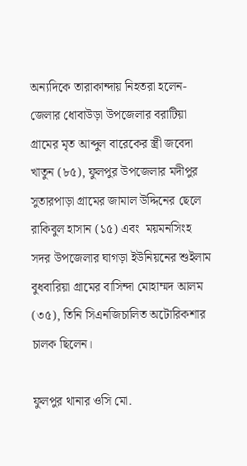অন্যদিকে তারাকান্দায় নিহতরা হলেন- জেলার ধোবাউড়া উপজেলার বরাটিয়া গ্রামের মৃত আব্দুল বারেকের স্ত্রী জবেদা খাতুন (৮৫), ফুলপুর উপজেলার মদীপুর সুতারপাড়া গ্রামের জামাল উদ্দিনের ছেলে রাকিবুল হাসান (১৫) এবং  ময়মনসিংহ সদর উপজেলার ঘাগড়া ইউনিয়নের শুইলাম বুধবারিয়া গ্রামের বাসিন্দা মোহাম্মদ আলম (৩৫), তিনি সিএনজিচালিত অটোরিকশার চালক ছিলেন।

ফুলপুর থানার ওসি মো.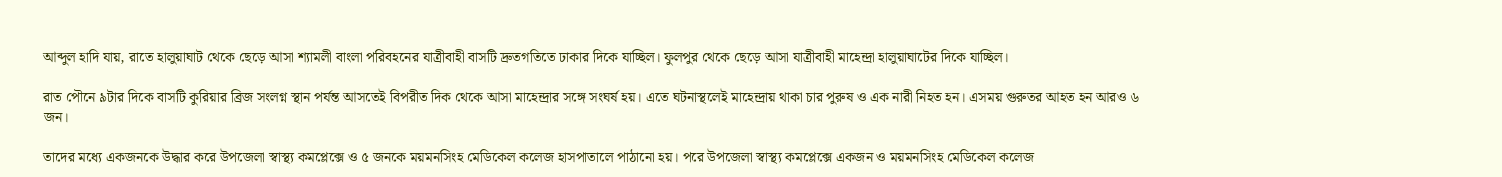আব্দুল হাদি যায়, রাতে হালুয়াঘাট থেকে ছেড়ে আসা শ্যামলী বাংলা পরিবহনের যাত্রীবাহী বাসটি দ্রুতগতিতে ঢাকার দিকে যাচ্ছিল। ফুলপুর থেকে ছেড়ে আসা যাত্রীবাহী মাহেন্দ্রা হালুয়াঘাটের দিকে যাচ্ছিল।

রাত পৌনে ৯টার দিকে বাসটি কুরিয়ার ব্রিজ সংলগ্ন স্থান পর্যন্ত আসতেই বিপরীত দিক থেকে আসা মাহেন্দ্রার সঙ্গে সংঘর্ষ হয়। এতে ঘটনাস্থলেই মাহেন্দ্রায় থাকা চার পুরুষ ও এক নারী নিহত হন। এসময় গুরুতর আহত হন আরও ৬ জন।

তাদের মধ্যে একজনকে উদ্ধার করে উপজেলা স্বাস্থ্য কমপ্লেক্সে ও ৫ জনকে ময়মনসিংহ মেডিকেল কলেজ হাসপাতালে পাঠানো হয়। পরে উপজেলা স্বাস্থ্য কমপ্লেক্সে একজন ও ময়মনসিংহ মেডিকেল কলেজ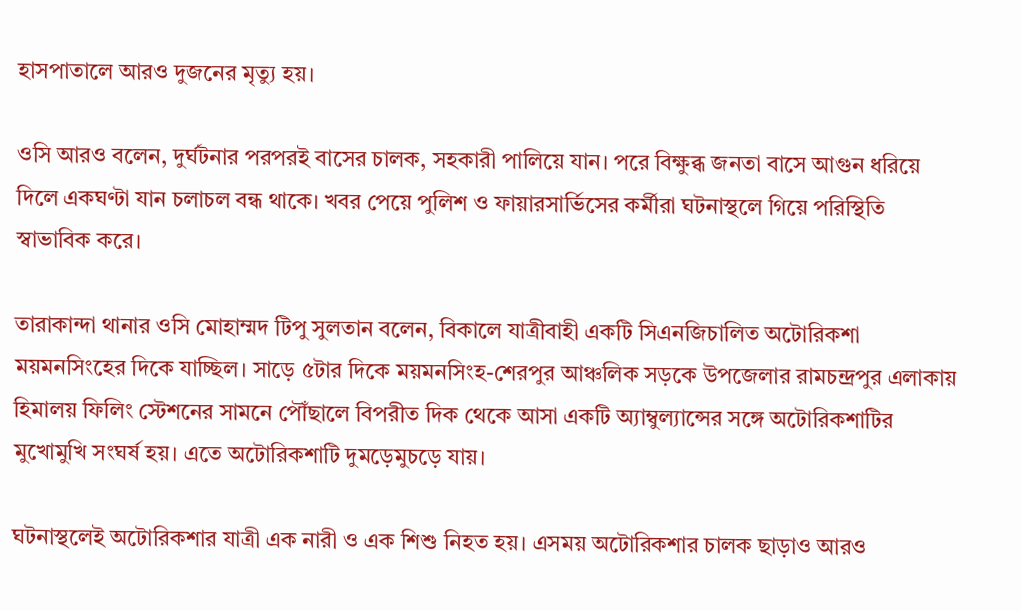হাসপাতালে আরও দুজনের মৃত্যু হয়।

ওসি আরও বলেন, দুর্ঘটনার পরপরই বাসের চালক, সহকারী পালিয়ে যান। পরে বিক্ষুব্ধ জনতা বাসে আগুন ধরিয়ে দিলে একঘণ্টা যান চলাচল বন্ধ থাকে। খবর পেয়ে পুলিশ ও ফায়ারসার্ভিসের কর্মীরা ঘটনাস্থলে গিয়ে পরিস্থিতি স্বাভাবিক করে।

তারাকান্দা থানার ওসি মোহাম্মদ টিপু সুলতান বলেন, বিকালে যাত্রীবাহী একটি সিএনজিচালিত অটোরিকশা ময়মনসিংহের দিকে যাচ্ছিল। সাড়ে ৫টার দিকে ময়মনসিংহ-শেরপুর আঞ্চলিক সড়কে উপজেলার রামচন্দ্রপুর এলাকায় হিমালয় ফিলিং স্টেশনের সামনে পৌঁছালে বিপরীত দিক থেকে আসা একটি অ্যাম্বুল্যান্সের সঙ্গে অটোরিকশাটির মুখোমুখি সংঘর্ষ হয়। এতে অটোরিকশাটি দুমড়েমুচড়ে যায়।

ঘটনাস্থলেই অটোরিকশার যাত্রী এক নারী ও এক শিশু নিহত হয়। এসময় অটোরিকশার চালক ছাড়াও আরও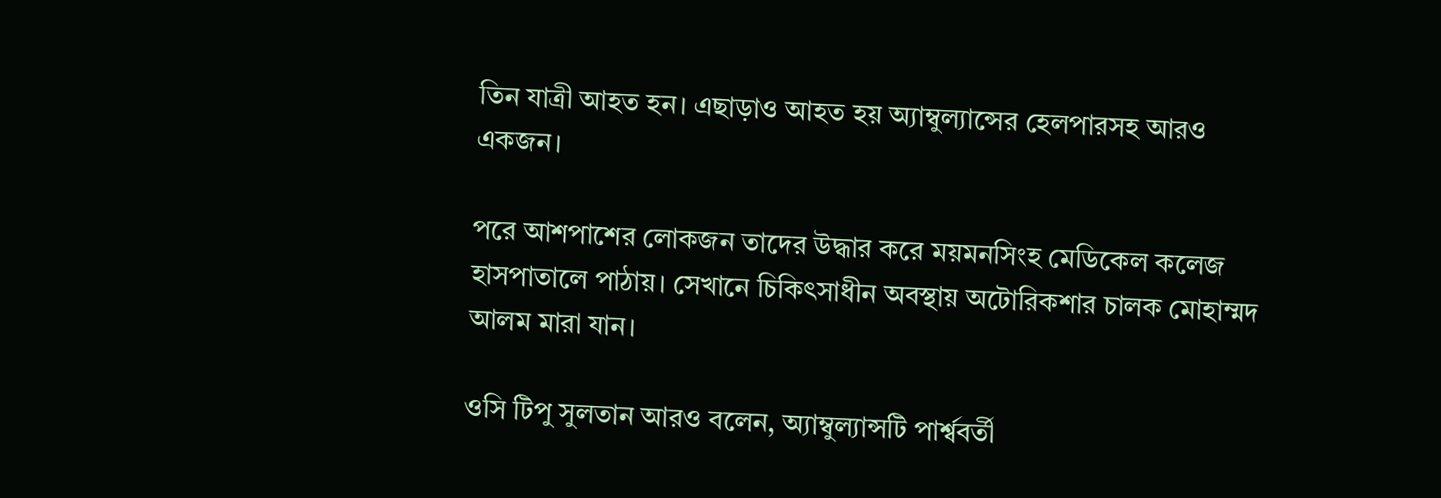তিন যাত্রী আহত হন। এছাড়াও আহত হয় অ্যাম্বুল্যান্সের হেলপারসহ আরও একজন।

পরে আশপাশের লোকজন তাদের উদ্ধার করে ময়মনসিংহ মেডিকেল কলেজ হাসপাতালে পাঠায়। সেখানে চিকিৎসাধীন অবস্থায় অটোরিকশার চালক মোহাম্মদ আলম মারা যান।

ওসি টিপু সুলতান আরও বলেন, অ্যাম্বুল্যান্সটি পার্শ্ববর্তী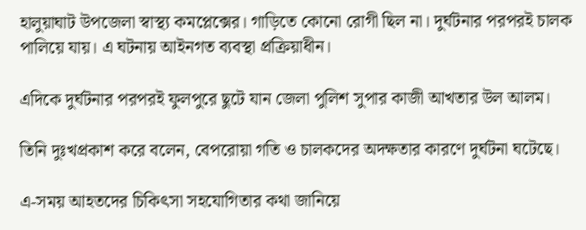হালুয়াঘাট উপজেলা স্বাস্থ্য কমপ্লেক্সের। গাড়িতে কোনো রোগী ছিল না। দুর্ঘটনার পরপরই চালক পালিয়ে যায়। এ ঘটনায় আইনগত ব্যবস্থা প্রক্রিয়াধীন।

এদিকে দুর্ঘটনার পরপরই ফুলপুরে ছুটে যান জেলা পুলিশ সুপার কাজী আখতার উল আলম।

তিনি দুঃখপ্রকাশ করে বলেন, বেপরোয়া গতি ও চালকদের অদক্ষতার কারণে দুর্ঘটনা ঘটেছে।

এ-সময় আহতদের চিকিৎসা সহযোগিতার কথা জানিয়ে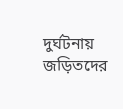দুর্ঘটনায় জড়িতদের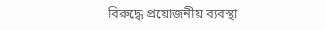বিরুদ্ধে প্রয়োজনীয় ব্যবস্থা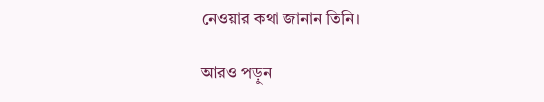নেওয়ার কথা জানান তিনি।

আরও পড়ুন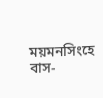ময়মনসিংহে বাস-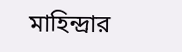মাহিন্দ্রার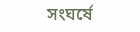সংঘর্ষে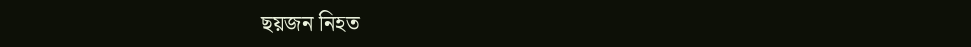ছয়জন নিহত